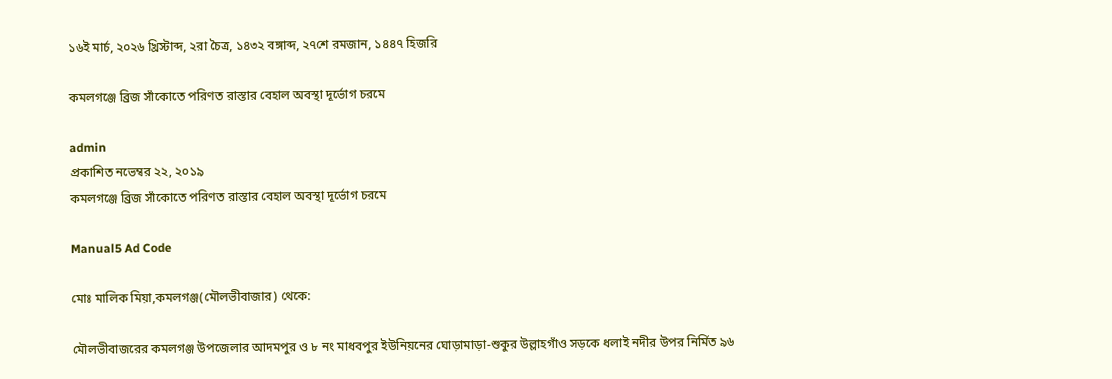১৬ই মার্চ, ২০২৬ খ্রিস্টাব্দ, ২রা চৈত্র, ১৪৩২ বঙ্গাব্দ, ২৭শে রমজান, ১৪৪৭ হিজরি

কমলগঞ্জে ব্রিজ সাঁকোতে পরিণত রাস্তার বেহাল অবস্থা দূর্ভোগ চরমে

admin
প্রকাশিত নভেম্বর ২২, ২০১৯
কমলগঞ্জে ব্রিজ সাঁকোতে পরিণত রাস্তার বেহাল অবস্থা দূর্ভোগ চরমে

Manual5 Ad Code

মোঃ মালিক মিয়া,কমলগঞ্জ(মৌলভীবাজার) থেকে:

মৌলভীবাজরের কমলগঞ্জ উপজেলার আদমপুর ও ৮ নং মাধবপুর ইউনিয়নের ঘোড়ামাড়া-শুকুর উল্লাহগাঁও সড়কে ধলাই নদীর উপর নির্মিত ৯৬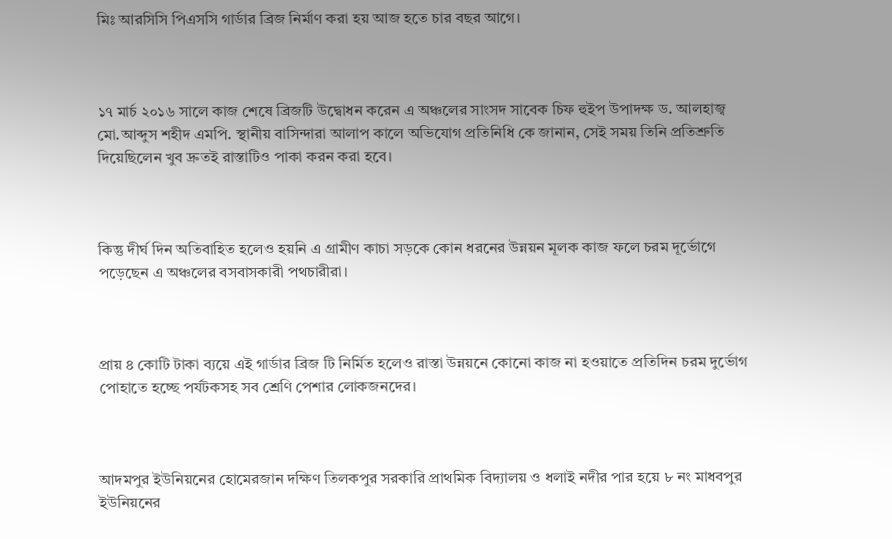মিঃ আরসিসি পিএসসি গার্ডার ব্রিজ নির্মাণ করা হয় আজ হতে চার বছর আগে।



১৭ মার্চ ২০১৬ সালে কাজ শেষে ব্রিজটি উদ্বোধন করেন এ অঞ্চলের সাংসদ সাবেক চিফ হুইপ উপাদক্ষ ড. আলহাজ্ব মো.আব্দুস শহীদ এমপি. স্থানীয় বাসিন্দারা আলাপ কালে অভিযোগ প্রতিনিধি কে জানান, সেই সময় তিনি প্রতিশ্রুতি দিয়েছিলেন খুব দ্রুতই রাস্তাটিও পাকা করন করা হবে।



কিন্তু দীর্ঘ দিন অতিবাহিত হলেও হয়নি এ গ্রামীণ কাচা সড়কে কোন ধরনের উন্নয়ন মূলক কাজ ফলে চরম দূর্ভোগে পড়েছেন এ অঞ্চলের বসবাসকারী পথচারীরা।



প্রায় ৪ কোটি টাকা ব্যয়ে এই গার্ডার ব্রিজ টি নির্মিত হলেও রাস্তা উন্নয়নে কোনো কাজ না হওয়াতে প্রতিদিন চরম দুর্ভোগ পোহাতে হচ্ছে পর্যটকসহ সব শ্রেণি পেশার লোকজনদের।



আদমপুর ইউনিয়নের হোমেরজান দক্ষিণ তিলকপুর সরকারি প্রাথমিক বিদ্যালয় ও ধলাই নদীর পার হয়ে ৮ নং মাধবপুর ইউনিয়নের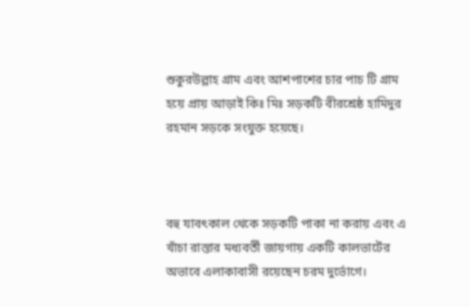শুকুরউল্লাহ গ্রাম এবং আশপাশের চার পাচ টি গ্রাম হয়ে প্রায় আড়াই কিঃ মিঃ সড়কটি বীরশ্রেষ্ঠ হামিদুর রহমান সড়কে সংযুক্ত হয়েছে।



বহু যাবৎকাল থেকে সড়কটি পাকা না করায় এবং এ খাঁচা রাস্তার মধ্যবর্তী জায়গায় একটি কালভার্টের অভাবে এলাকাবাসী রয়েছেন চরম দুর্ভোগে।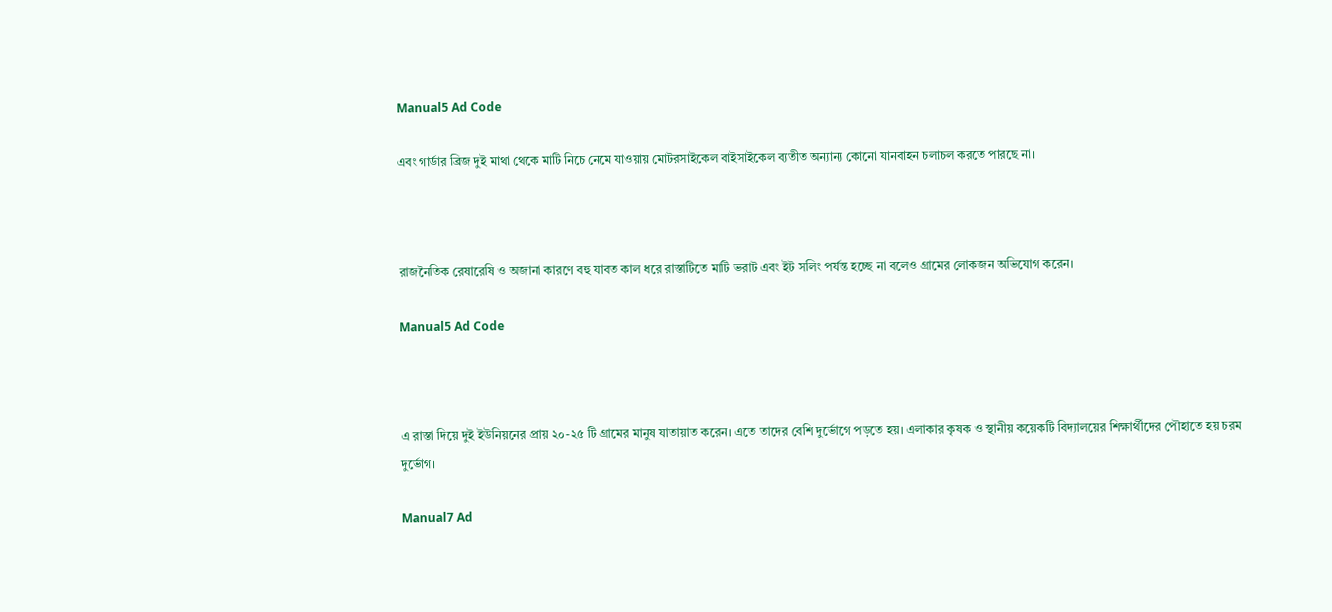Manual5 Ad Code

এবং গার্ডার ব্রিজ দুই মাথা থেকে মাটি নিচে নেমে যাওয়ায় মোটরসাইকেল বাইসাইকেল ব্যতীত অন্যান্য কোনো যানবাহন চলাচল করতে পারছে না।



রাজনৈতিক রেষারেষি ও অজানা কারণে বহু যাবত কাল ধরে রাস্তাটিতে মাটি ভরাট এবং ইট সলিং পর্যন্ত হচ্ছে না বলেও গ্রামের লোকজন অভিযোগ করেন।

Manual5 Ad Code



এ রাস্তা দিয়ে দুই ইউনিয়নের প্রায় ২০-২৫ টি গ্রামের মানুষ যাতায়াত করেন। এতে তাদের বেশি দুর্ভোগে পড়তে হয়। এলাকার কৃষক ও স্থানীয় কয়েকটি বিদ্যালয়ের শিক্ষার্থীদের পৌহাতে হয় চরম দুর্ভোগ।

Manual7 Ad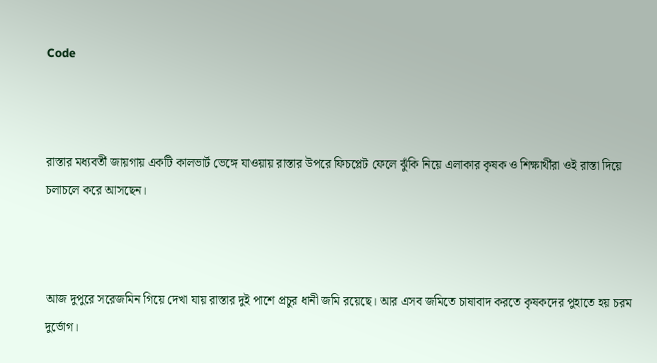Code



রাস্তার মধ্যবর্তী জায়গায় একটি কালভার্ট ভেঙ্গে যাওয়ায় রাস্তার উপরে ফিচপ্লেট ফেলে ঝুঁকি নিয়ে এলাকার কৃষক ও শিক্ষার্থীরা ওই রাস্তা দিয়ে চলাচলে করে আসছেন।



আজ দুপুরে সরেজমিন গিয়ে দেখা যায় রাস্তার দুই পাশে প্রচুর ধানী জমি রয়েছে। আর এসব জমিতে চাষাবাদ করতে কৃষকদের পুহাতে হয় চরম দুর্ভোগ।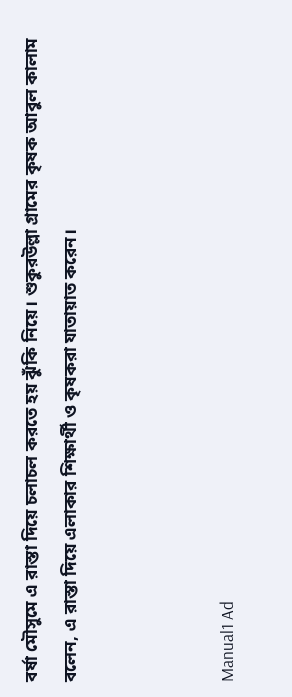বর্ষা মৌসুমে এ রাস্তা দিয়ে চলাচল করতে হয় ঝুঁকি নিয়ে। শুকুরউল্লা গ্রামের কৃষক আবুল কালাম বলেন, এ রাস্তা দিয়ে এলাকার শিক্ষার্থী ও কৃষকরা যাতায়াত করেন।



Manual1 Ad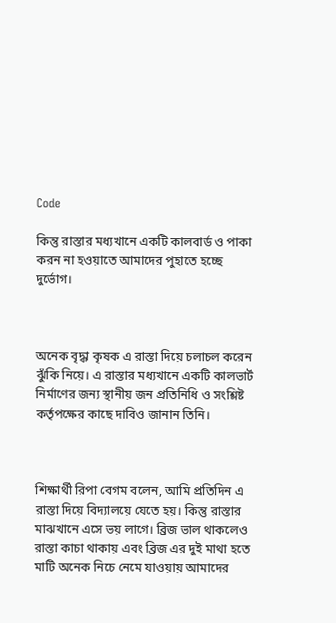Code

কিন্তু রাস্তার মধ্যখানে একটি কালবার্ড ও পাকা করন না হওয়াতে আমাদের পুহাতে হচ্ছে দুর্ভোগ।



অনেক বৃদ্ধা কৃষক এ রাস্তা দিয়ে চলাচল করেন ঝুঁকি নিয়ে। এ রাস্তার মধ্যখানে একটি কালভার্ট নির্মাণের জন্য স্থানীয় জন প্রতিনিধি ও সংশ্লিষ্ট কর্তৃপক্ষের কাছে দাবিও জানান তিনি।



শিক্ষার্থী রিপা বেগম বলেন, আমি প্রতিদিন এ রাস্তা দিয়ে বিদ্যালয়ে যেতে হয়। কিন্তু রাস্তার মাঝখানে এসে ভয় লাগে। ব্রিজ ভাল থাকলেও রাস্তা কাচা থাকায় এবং ব্রিজ এর দুই মাথা হতে মাটি অনেক নিচে নেমে যাওয়ায় আমাদের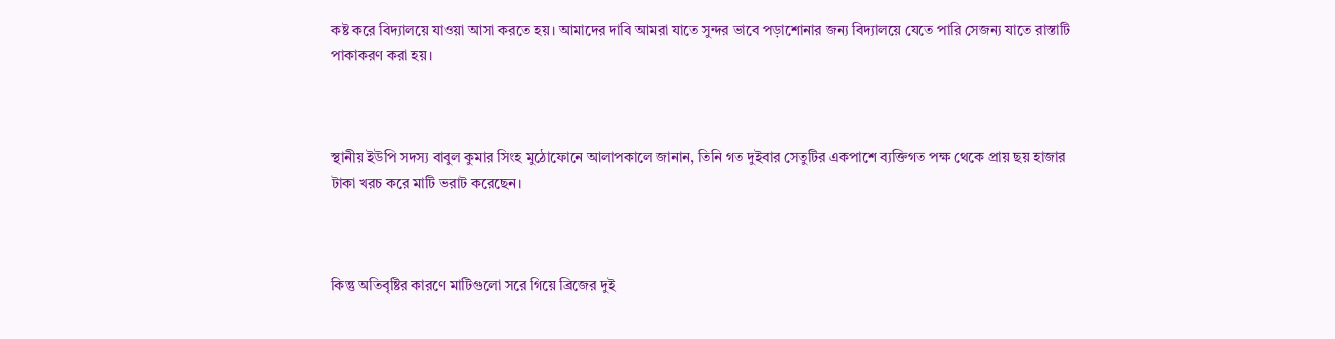কষ্ট করে বিদ্যালয়ে যাওয়া আসা করতে হয়। আমাদের দাবি আমরা যাতে সুন্দর ভাবে পড়াশোনার জন্য বিদ্যালয়ে যেতে পারি সেজন্য যাতে রাস্তাটি পাকাকরণ করা হয়।



স্থানীয় ইউপি সদস্য বাবুল কুমার সিংহ মুঠোফোনে আলাপকালে জানান, তিনি গত দুইবার সেতুটির একপাশে ব্যক্তিগত পক্ষ থেকে প্রায় ছয় হাজার টাকা খরচ করে মাটি ভরাট করেছেন।



কিন্তু অতিবৃষ্টির কারণে মাটিগুলো সরে গিয়ে ব্রিজের দুই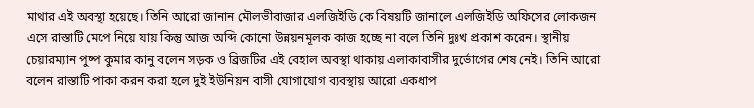মাথার এই অবস্থা হয়েছে। তিনি আরো জানান মৌলভীবাজার এলজিইডি কে বিষয়টি জানালে এলজিইডি অফিসের লোকজন এসে রাস্তাটি মেপে নিয়ে যায় কিন্তু আজ অব্দি কোনো উন্নয়নমূলক কাজ হচ্ছে না বলে তিনি দুঃখ প্রকাশ করেন। স্থানীয় চেয়ারম্যান পুষ্প কুমার কানু বলেন সড়ক ও ব্রিজটির এই বেহাল অবস্থা থাকায় এলাকাবাসীর দুর্ভোগের শেষ নেই। তিনি আরো বলেন রাস্তাটি পাকা করন করা হলে দুই ইউনিয়ন বাসী যোগাযোগ ব্যবস্থায় আরো একধাপ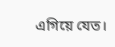এগিয়ে যেত।